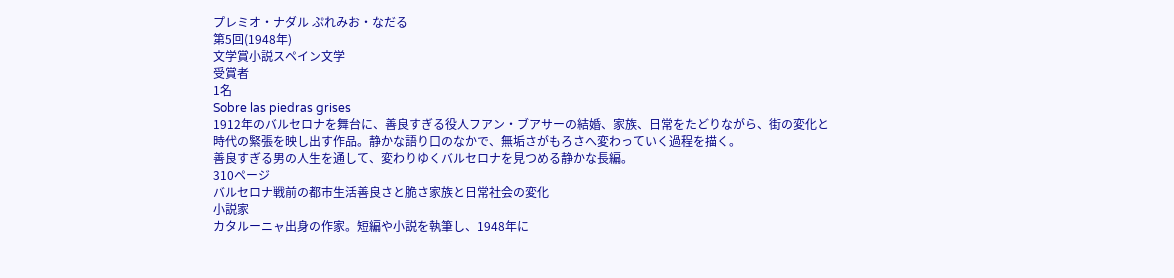プレミオ・ナダル ぷれみお・なだる
第5回(1948年)
文学賞小説スペイン文学
受賞者
1名
Sobre las piedras grises
1912年のバルセロナを舞台に、善良すぎる役人フアン・ブアサーの結婚、家族、日常をたどりながら、街の変化と時代の緊張を映し出す作品。静かな語り口のなかで、無垢さがもろさへ変わっていく過程を描く。
善良すぎる男の人生を通して、変わりゆくバルセロナを見つめる静かな長編。
310ページ
バルセロナ戦前の都市生活善良さと脆さ家族と日常社会の変化
小説家
カタルーニャ出身の作家。短編や小説を執筆し、1948年に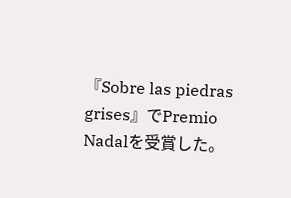『Sobre las piedras grises』でPremio Nadalを受賞した。